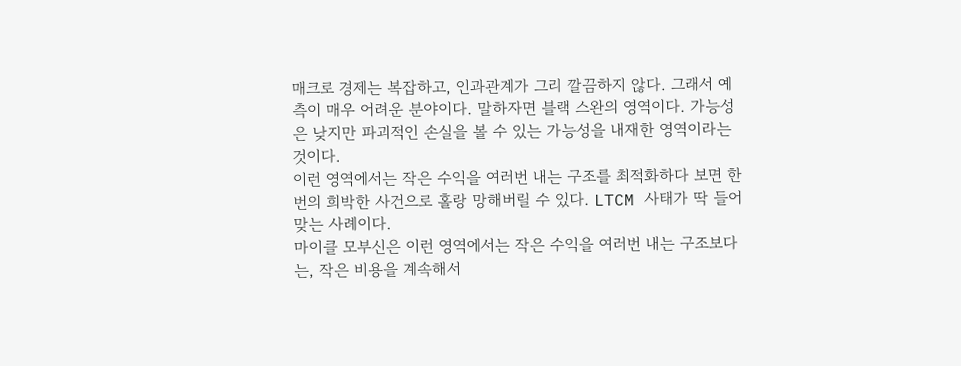매크로 경제는 복잡하고, 인과관계가 그리 깔끔하지 않다. 그래서 예측이 매우 어려운 분야이다. 말하자면 블랙 스완의 영역이다. 가능성은 낮지만 파괴적인 손실을 볼 수 있는 가능성을 내재한 영역이라는 것이다.
이런 영역에서는 작은 수익을 여러번 내는 구조를 최적화하다 보면 한번의 희박한 사건으로 홀랑 망해버릴 수 있다. LTCM 사태가 딱 들어맞는 사례이다.
마이클 모부신은 이런 영역에서는 작은 수익을 여러번 내는 구조보다는, 작은 비용을 계속해서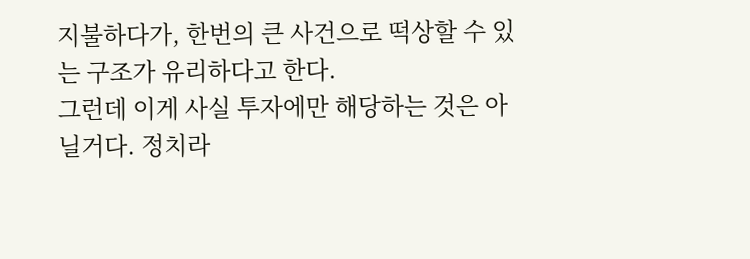지불하다가, 한번의 큰 사건으로 떡상할 수 있는 구조가 유리하다고 한다.
그런데 이게 사실 투자에만 해당하는 것은 아닐거다. 정치라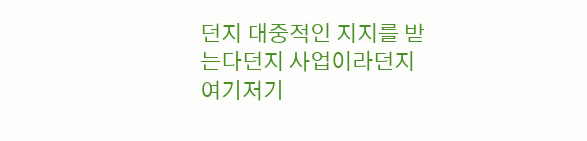던지 대중적인 지지를 받는다던지 사업이라던지 여기저기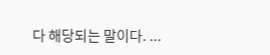다 해당되는 말이다. ...